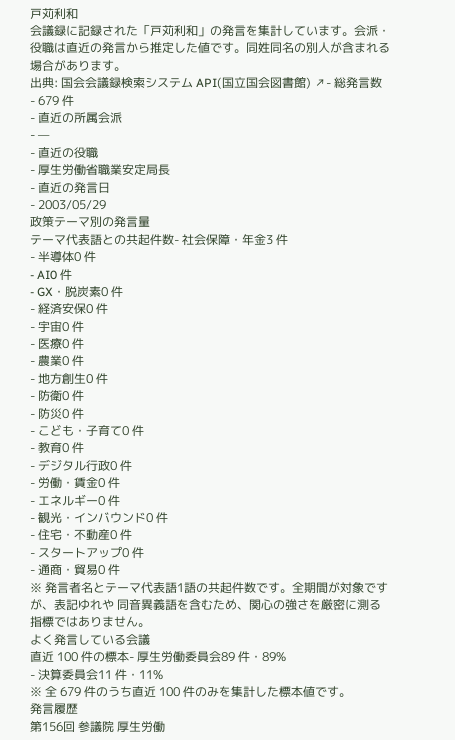戸苅利和
会議録に記録された「戸苅利和」の発言を集計しています。会派・役職は直近の発言から推定した値です。同姓同名の別人が含まれる場合があります。
出典: 国会会議録検索システム API(国立国会図書館) ↗- 総発言数
- 679 件
- 直近の所属会派
- —
- 直近の役職
- 厚生労働省職業安定局長
- 直近の発言日
- 2003/05/29
政策テーマ別の発言量
テーマ代表語との共起件数- 社会保障・年金3 件
- 半導体0 件
- AI0 件
- GX・脱炭素0 件
- 経済安保0 件
- 宇宙0 件
- 医療0 件
- 農業0 件
- 地方創生0 件
- 防衛0 件
- 防災0 件
- こども・子育て0 件
- 教育0 件
- デジタル行政0 件
- 労働・賃金0 件
- エネルギー0 件
- 観光・インバウンド0 件
- 住宅・不動産0 件
- スタートアップ0 件
- 通商・貿易0 件
※ 発言者名とテーマ代表語1語の共起件数です。全期間が対象ですが、表記ゆれや 同音異義語を含むため、関心の強さを厳密に測る指標ではありません。
よく発言している会議
直近 100 件の標本- 厚生労働委員会89 件・89%
- 決算委員会11 件・11%
※ 全 679 件のうち直近 100 件のみを集計した標本値です。
発言履歴
第156回 参議院 厚生労働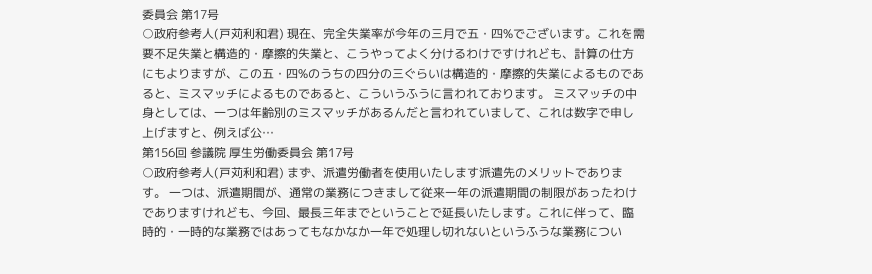委員会 第17号
○政府参考人(戸苅利和君) 現在、完全失業率が今年の三月で五・四%でございます。これを需要不足失業と構造的・摩擦的失業と、こうやってよく分けるわけですけれども、計算の仕方にもよりますが、この五・四%のうちの四分の三ぐらいは構造的・摩擦的失業によるものであると、ミスマッチによるものであると、こういうふうに言われております。 ミスマッチの中身としては、一つは年齢別のミスマッチがあるんだと言われていまして、これは数字で申し上げますと、例えば公…
第156回 参議院 厚生労働委員会 第17号
○政府参考人(戸苅利和君) まず、派遣労働者を使用いたします派遣先のメリットであります。 一つは、派遣期間が、通常の業務につきまして従来一年の派遣期間の制限があったわけでありますけれども、今回、最長三年までということで延長いたします。これに伴って、臨時的・一時的な業務ではあってもなかなか一年で処理し切れないというふうな業務につい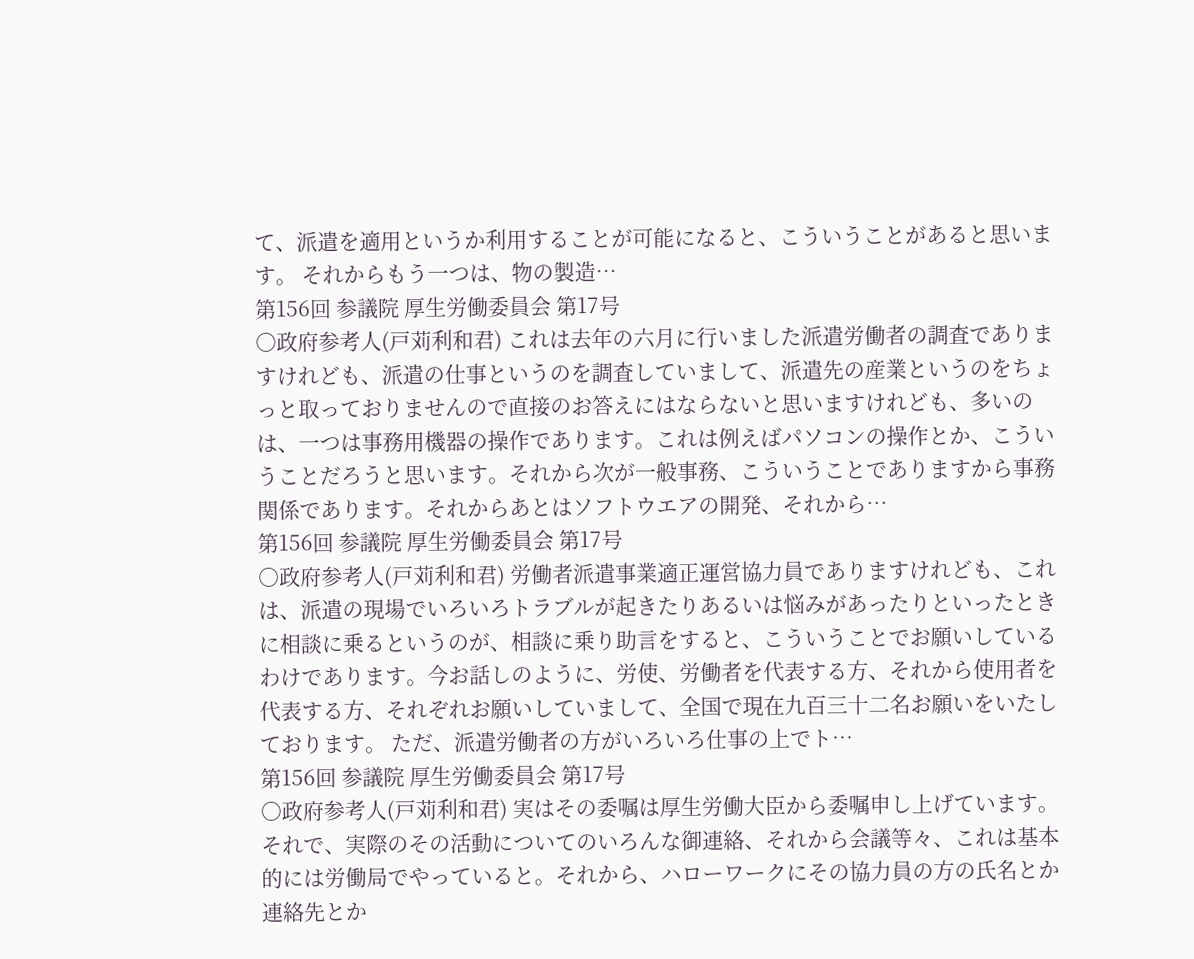て、派遣を適用というか利用することが可能になると、こういうことがあると思います。 それからもう一つは、物の製造…
第156回 参議院 厚生労働委員会 第17号
○政府参考人(戸苅利和君) これは去年の六月に行いました派遣労働者の調査でありますけれども、派遣の仕事というのを調査していまして、派遣先の産業というのをちょっと取っておりませんので直接のお答えにはならないと思いますけれども、多いのは、一つは事務用機器の操作であります。これは例えばパソコンの操作とか、こういうことだろうと思います。それから次が一般事務、こういうことでありますから事務関係であります。それからあとはソフトウエアの開発、それから…
第156回 参議院 厚生労働委員会 第17号
○政府参考人(戸苅利和君) 労働者派遣事業適正運営協力員でありますけれども、これは、派遣の現場でいろいろトラブルが起きたりあるいは悩みがあったりといったときに相談に乗るというのが、相談に乗り助言をすると、こういうことでお願いしているわけであります。今お話しのように、労使、労働者を代表する方、それから使用者を代表する方、それぞれお願いしていまして、全国で現在九百三十二名お願いをいたしております。 ただ、派遣労働者の方がいろいろ仕事の上でト…
第156回 参議院 厚生労働委員会 第17号
○政府参考人(戸苅利和君) 実はその委嘱は厚生労働大臣から委嘱申し上げています。それで、実際のその活動についてのいろんな御連絡、それから会議等々、これは基本的には労働局でやっていると。それから、ハローワークにその協力員の方の氏名とか連絡先とか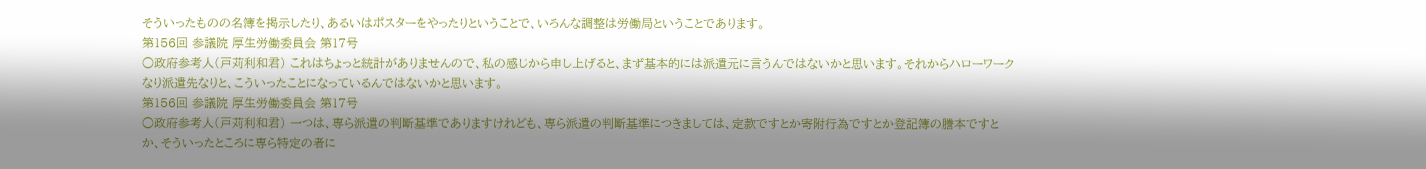そういったものの名簿を掲示したり、あるいはポスターをやったりということで、いろんな調整は労働局ということであります。
第156回 参議院 厚生労働委員会 第17号
○政府参考人(戸苅利和君) これはちょっと統計がありませんので、私の感じから申し上げると、まず基本的には派遣元に言うんではないかと思います。それからハローワークなり派遣先なりと、こういったことになっているんではないかと思います。
第156回 参議院 厚生労働委員会 第17号
○政府参考人(戸苅利和君) 一つは、専ら派遣の判断基準でありますけれども、専ら派遣の判断基準につきましては、定款ですとか寄附行為ですとか登記簿の謄本ですとか、そういったところに専ら特定の者に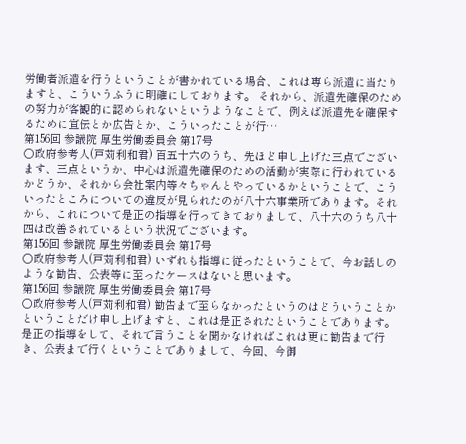労働者派遣を行うということが書かれている場合、これは専ら派遣に当たりますと、こういうふうに明確にしております。 それから、派遣先確保のための努力が客観的に認められないというようなことで、例えば派遣先を確保するために宣伝とか広告とか、こういったことが行…
第156回 参議院 厚生労働委員会 第17号
○政府参考人(戸苅利和君) 百五十六のうち、先ほど申し上げた三点でございます、三点というか、中心は派遣先確保のための活動が実際に行われているかどうか、それから会社案内等々ちゃんとやっているかということで、こういったところについての違反が見られたのが八十六事業所であります。それから、これについて是正の指導を行ってきておりまして、八十六のうち八十四は改善されているという状況でございます。
第156回 参議院 厚生労働委員会 第17号
○政府参考人(戸苅利和君) いずれも指導に従ったということで、今お話しのような勧告、公表等に至ったケースはないと思います。
第156回 参議院 厚生労働委員会 第17号
○政府参考人(戸苅利和君) 勧告まで至らなかったというのはどういうことかということだけ申し上げますと、これは是正されたということであります。是正の指導をして、それで言うことを聞かなければこれは更に勧告まで行き、公表まで行くということでありまして、今回、今御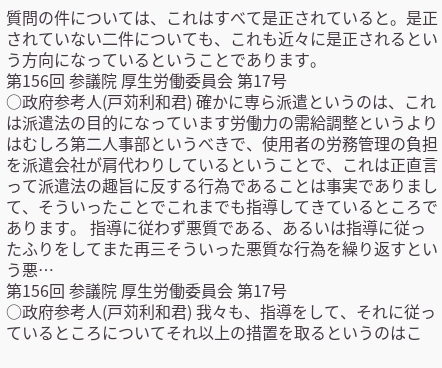質問の件については、これはすべて是正されていると。是正されていない二件についても、これも近々に是正されるという方向になっているということであります。
第156回 参議院 厚生労働委員会 第17号
○政府参考人(戸苅利和君) 確かに専ら派遣というのは、これは派遣法の目的になっています労働力の需給調整というよりはむしろ第二人事部というべきで、使用者の労務管理の負担を派遣会社が肩代わりしているということで、これは正直言って派遣法の趣旨に反する行為であることは事実でありまして、そういったことでこれまでも指導してきているところであります。 指導に従わず悪質である、あるいは指導に従ったふりをしてまた再三そういった悪質な行為を繰り返すという悪…
第156回 参議院 厚生労働委員会 第17号
○政府参考人(戸苅利和君) 我々も、指導をして、それに従っているところについてそれ以上の措置を取るというのはこ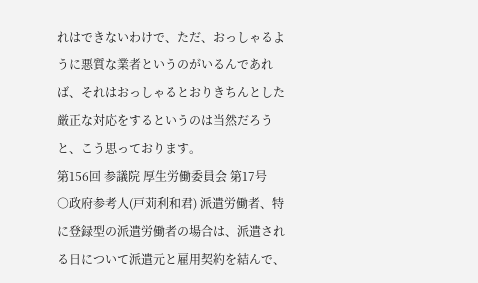れはできないわけで、ただ、おっしゃるように悪質な業者というのがいるんであれば、それはおっしゃるとおりきちんとした厳正な対応をするというのは当然だろうと、こう思っております。
第156回 参議院 厚生労働委員会 第17号
○政府参考人(戸苅利和君) 派遣労働者、特に登録型の派遣労働者の場合は、派遣される日について派遣元と雇用契約を結んで、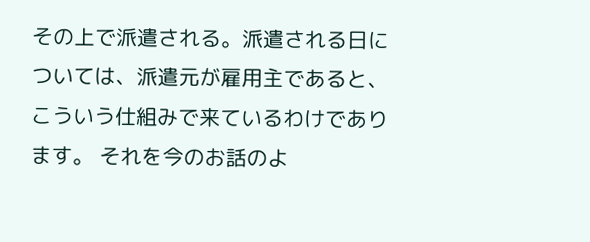その上で派遣される。派遣される日については、派遣元が雇用主であると、こういう仕組みで来ているわけであります。 それを今のお話のよ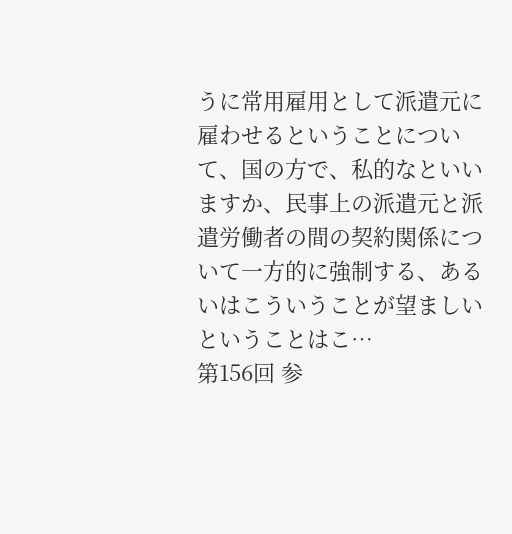うに常用雇用として派遣元に雇わせるということについて、国の方で、私的なといいますか、民事上の派遣元と派遣労働者の間の契約関係について一方的に強制する、あるいはこういうことが望ましいということはこ…
第156回 参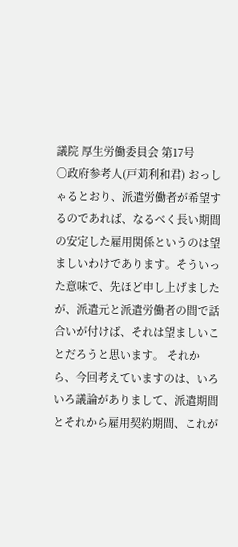議院 厚生労働委員会 第17号
○政府参考人(戸苅利和君) おっしゃるとおり、派遣労働者が希望するのであれば、なるべく長い期間の安定した雇用関係というのは望ましいわけであります。そういった意味で、先ほど申し上げましたが、派遣元と派遣労働者の間で話合いが付けば、それは望ましいことだろうと思います。 それから、今回考えていますのは、いろいろ議論がありまして、派遣期間とそれから雇用契約期間、これが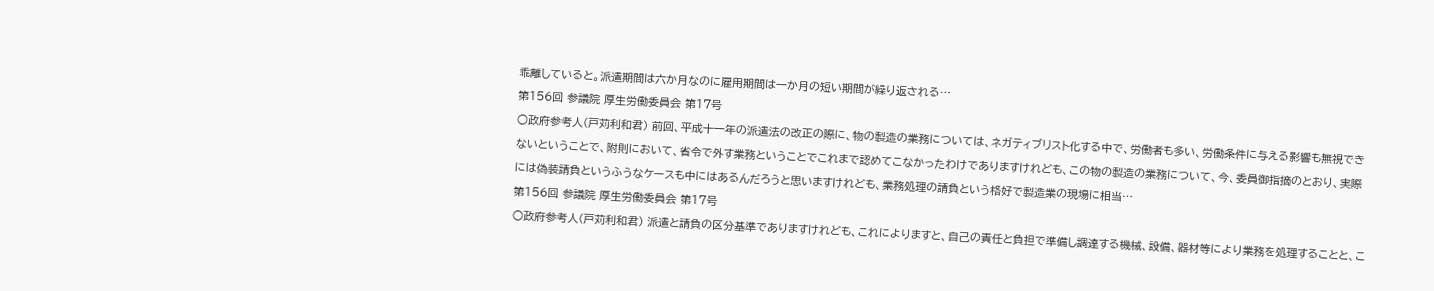乖離していると。派遣期間は六か月なのに雇用期間は一か月の短い期間が繰り返される…
第156回 参議院 厚生労働委員会 第17号
○政府参考人(戸苅利和君) 前回、平成十一年の派遣法の改正の際に、物の製造の業務については、ネガティブリスト化する中で、労働者も多い、労働条件に与える影響も無視できないということで、附則において、省令で外す業務ということでこれまで認めてこなかったわけでありますけれども、この物の製造の業務について、今、委員御指摘のとおり、実際には偽装請負というふうなケースも中にはあるんだろうと思いますけれども、業務処理の請負という格好で製造業の現場に相当…
第156回 参議院 厚生労働委員会 第17号
○政府参考人(戸苅利和君) 派遣と請負の区分基準でありますけれども、これによりますと、自己の責任と負担で準備し調達する機械、設備、器材等により業務を処理することと、こ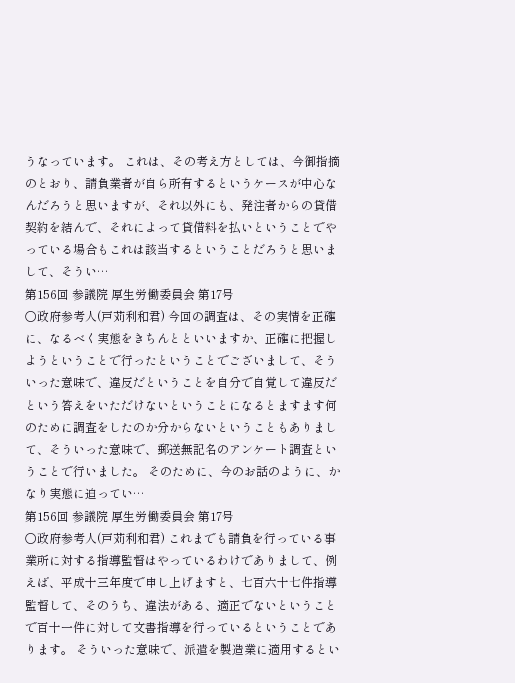うなっています。 これは、その考え方としては、今御指摘のとおり、請負業者が自ら所有するというケースが中心なんだろうと思いますが、それ以外にも、発注者からの貸借契約を結んで、それによって貸借料を払いということでやっている場合もこれは該当するということだろうと思いまして、そうい…
第156回 参議院 厚生労働委員会 第17号
○政府参考人(戸苅利和君) 今回の調査は、その実情を正確に、なるべく実態をきちんとといいますか、正確に把握しようということで行ったということでございまして、そういった意味で、違反だということを自分で自覚して違反だという答えをいただけないということになるとますます何のために調査をしたのか分からないということもありまして、そういった意味で、郵送無記名のアンケート調査ということで行いました。 そのために、今のお話のように、かなり実態に迫ってい…
第156回 参議院 厚生労働委員会 第17号
○政府参考人(戸苅利和君) これまでも請負を行っている事業所に対する指導監督はやっているわけでありまして、例えば、平成十三年度で申し上げますと、七百六十七件指導監督して、そのうち、違法がある、適正でないということで百十一件に対して文書指導を行っているということであります。 そういった意味で、派遣を製造業に適用するとい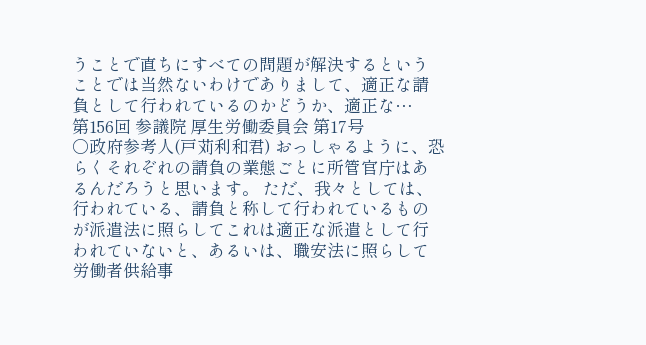うことで直ちにすべての問題が解決するということでは当然ないわけでありまして、適正な請負として行われているのかどうか、適正な…
第156回 参議院 厚生労働委員会 第17号
○政府参考人(戸苅利和君) おっしゃるように、恐らくそれぞれの請負の業態ごとに所管官庁はあるんだろうと思います。 ただ、我々としては、行われている、請負と称して行われているものが派遣法に照らしてこれは適正な派遣として行われていないと、あるいは、職安法に照らして労働者供給事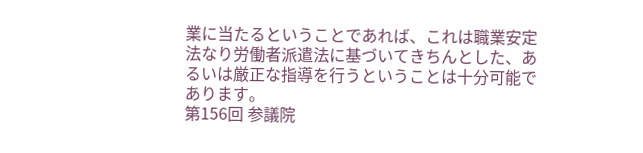業に当たるということであれば、これは職業安定法なり労働者派遣法に基づいてきちんとした、あるいは厳正な指導を行うということは十分可能であります。
第156回 参議院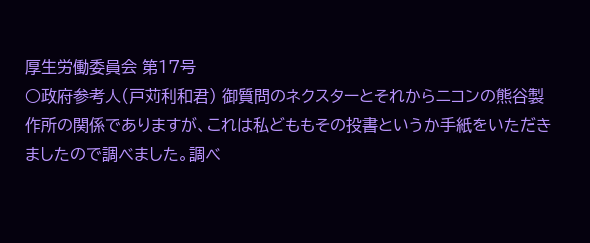厚生労働委員会 第17号
○政府参考人(戸苅利和君) 御質問のネクスターとそれからニコンの熊谷製作所の関係でありますが、これは私どももその投書というか手紙をいただきましたので調べました。調べ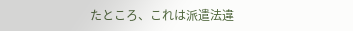たところ、これは派遣法違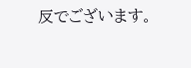反でございます。